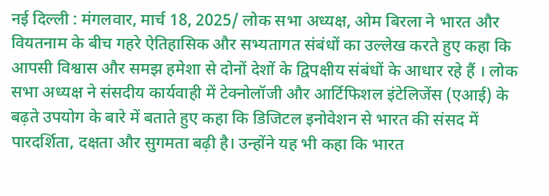नई दिल्ली : मंगलवार, मार्च 18, 2025/ लोक सभा अध्यक्ष, ओम बिरला ने भारत और वियतनाम के बीच गहरे ऐतिहासिक और सभ्यतागत संबंधों का उल्लेख करते हुए कहा कि आपसी विश्वास और समझ हमेशा से दोनों देशों के द्विपक्षीय संबंधों के आधार रहे हैं । लोक सभा अध्यक्ष ने संसदीय कार्यवाही में टेक्नोलॉजी और आर्टिफिशल इंटेलिजेंस (एआई) के बढ़ते उपयोग के बारे में बताते हुए कहा कि डिजिटल इनोवेशन से भारत की संसद में पारदर्शिता, दक्षता और सुगमता बढ़ी है। उन्होंने यह भी कहा कि भारत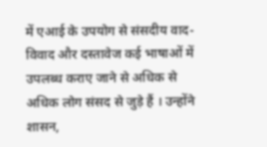में एआई के उपयोग से संसदीय वाद-विवाद और दस्तावेज कई भाषाओं में उपलब्ध कराए जाने से अधिक से अधिक लोग संसद से जुड़े हैं । उन्होंने शासन,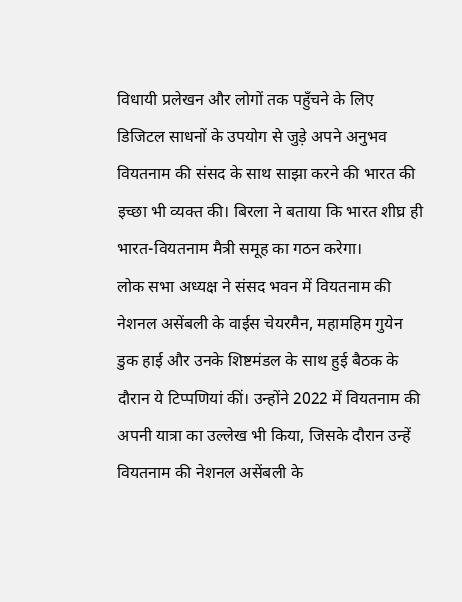विधायी प्रलेखन और लोगों तक पहुँचने के लिए डिजिटल साधनों के उपयोग से जुड़े अपने अनुभव वियतनाम की संसद के साथ साझा करने की भारत की इच्छा भी व्यक्त की। बिरला ने बताया कि भारत शीघ्र ही भारत-वियतनाम मैत्री समूह का गठन करेगा।
लोक सभा अध्यक्ष ने संसद भवन में वियतनाम की नेशनल असेंबली के वाईस चेयरमैन, महामहिम गुयेन डुक हाई और उनके शिष्टमंडल के साथ हुई बैठक के दौरान ये टिप्पणियां कीं। उन्होंने 2022 में वियतनाम की अपनी यात्रा का उल्लेख भी किया, जिसके दौरान उन्हें वियतनाम की नेशनल असेंबली के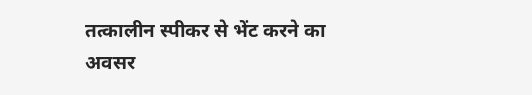तत्कालीन स्पीकर से भेंट करने का अवसर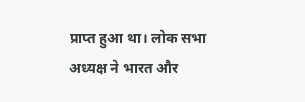प्राप्त हुआ था। लोक सभा अध्यक्ष ने भारत और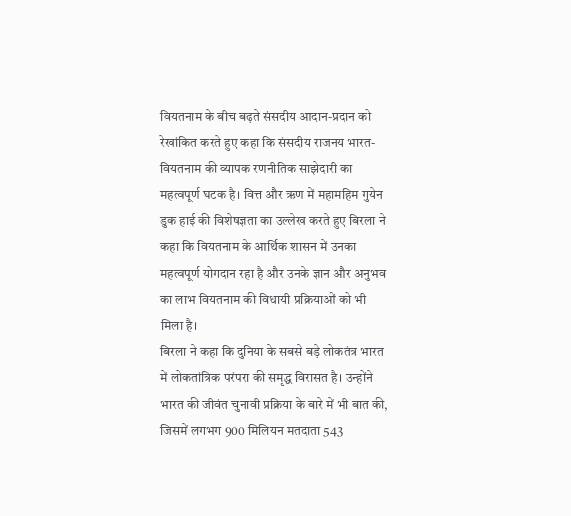वियतनाम के बीच बढ़ते संसदीय आदान-प्रदान को रेखांकित करते हुए कहा कि संसदीय राजनय भारत-वियतनाम की व्यापक रणनीतिक साझेदारी का महत्वपूर्ण घटक है। वित्त और ऋण में महामहिम गुयेन डुक हाई की विशेषज्ञता का उल्लेख करते हुए बिरला ने कहा कि वियतनाम के आर्थिक शासन में उनका महत्वपूर्ण योगदान रहा है और उनके ज्ञान और अनुभव का लाभ वियतनाम की विधायी प्रक्रियाओं को भी मिला है।
बिरला ने कहा कि दुनिया के सबसे बड़े लोकतंत्र भारत में लोकतांत्रिक परंपरा की समृद्ध विरासत है। उन्होंने भारत की जीवंत चुनावी प्रक्रिया के बारे में भी बात की, जिसमें लगभग 900 मिलियन मतदाता 543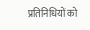प्रतिनिधियों को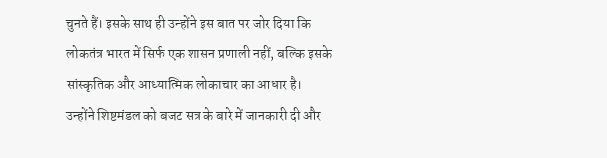चुनते हैं। इसके साथ ही उन्होंने इस बात पर जोर दिया कि लोकतंत्र भारत में सिर्फ एक शासन प्रणाली नहीं, बल्कि इसके सांस्कृतिक और आध्यात्मिक लोकाचार का आधार है। उन्होंने शिष्टमंडल को बजट सत्र के बारे में जानकारी दी और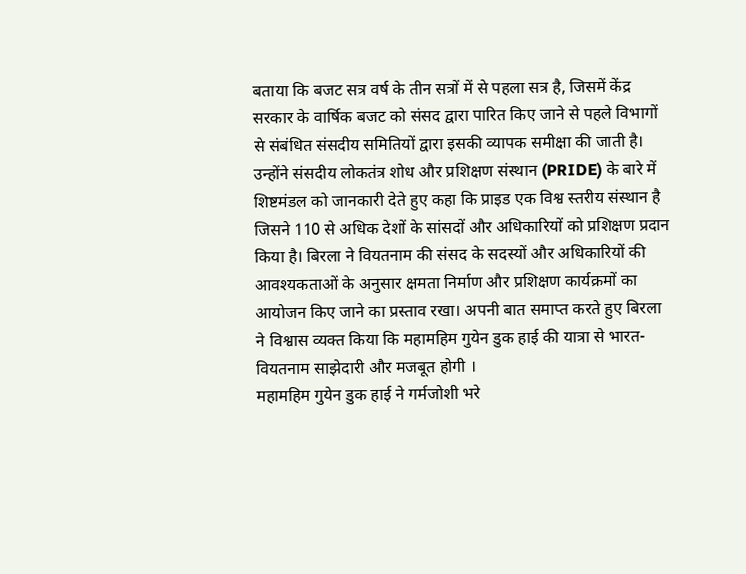बताया कि बजट सत्र वर्ष के तीन सत्रों में से पहला सत्र है, जिसमें केंद्र सरकार के वार्षिक बजट को संसद द्वारा पारित किए जाने से पहले विभागों से संबंधित संसदीय समितियों द्वारा इसकी व्यापक समीक्षा की जाती है।
उन्होंने संसदीय लोकतंत्र शोध और प्रशिक्षण संस्थान (PRIDE) के बारे में शिष्टमंडल को जानकारी देते हुए कहा कि प्राइड एक विश्व स्तरीय संस्थान है जिसने 110 से अधिक देशों के सांसदों और अधिकारियों को प्रशिक्षण प्रदान किया है। बिरला ने वियतनाम की संसद के सदस्यों और अधिकारियों की आवश्यकताओं के अनुसार क्षमता निर्माण और प्रशिक्षण कार्यक्रमों का आयोजन किए जाने का प्रस्ताव रखा। अपनी बात समाप्त करते हुए बिरला ने विश्वास व्यक्त किया कि महामहिम गुयेन डुक हाई की यात्रा से भारत-वियतनाम साझेदारी और मजबूत होगी ।
महामहिम गुयेन डुक हाई ने गर्मजोशी भरे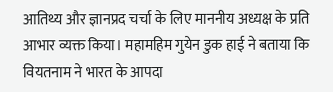आतिथ्य और ज्ञानप्रद चर्चा के लिए माननीय अध्यक्ष के प्रति आभार व्यक्त किया। महामहिम गुयेन डुक हाई ने बताया कि वियतनाम ने भारत के आपदा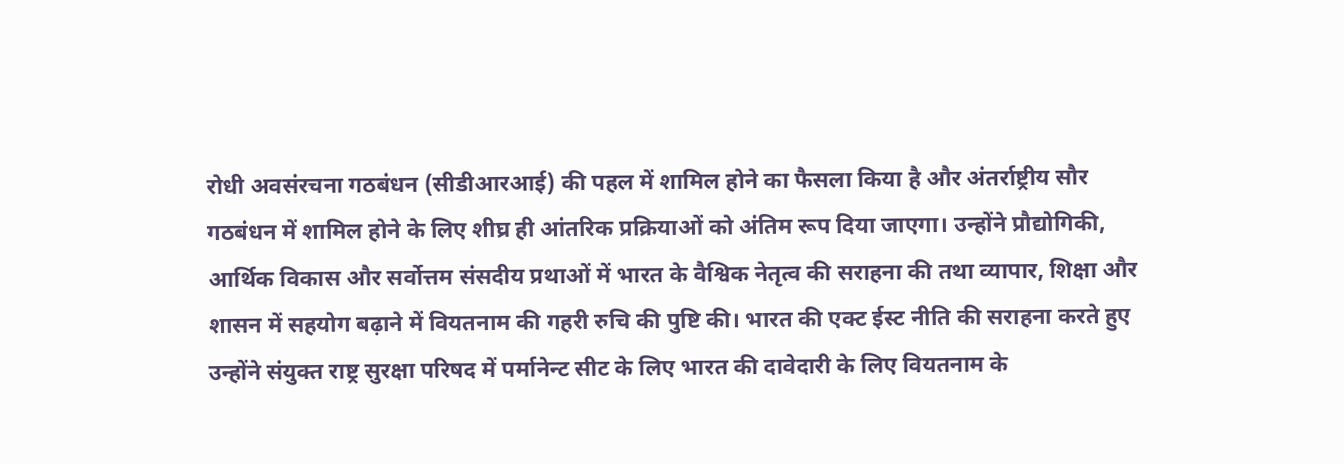रोधी अवसंरचना गठबंधन (सीडीआरआई) की पहल में शामिल होने का फैसला किया है और अंतर्राष्ट्रीय सौर गठबंधन में शामिल होने के लिए शीघ्र ही आंतरिक प्रक्रियाओं को अंतिम रूप दिया जाएगा। उन्होंने प्रौद्योगिकी, आर्थिक विकास और सर्वोत्तम संसदीय प्रथाओं में भारत के वैश्विक नेतृत्व की सराहना की तथा व्यापार, शिक्षा और शासन में सहयोग बढ़ाने में वियतनाम की गहरी रुचि की पुष्टि की। भारत की एक्ट ईस्ट नीति की सराहना करते हुए उन्होंने संयुक्त राष्ट्र सुरक्षा परिषद में पर्मानेन्ट सीट के लिए भारत की दावेदारी के लिए वियतनाम के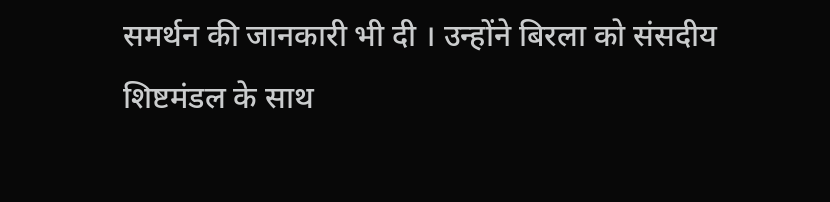समर्थन की जानकारी भी दी । उन्होंने बिरला को संसदीय शिष्टमंडल के साथ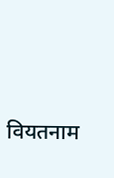वियतनाम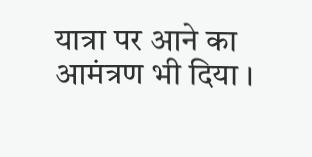यात्रा पर आने का आमंत्रण भी दिया ।